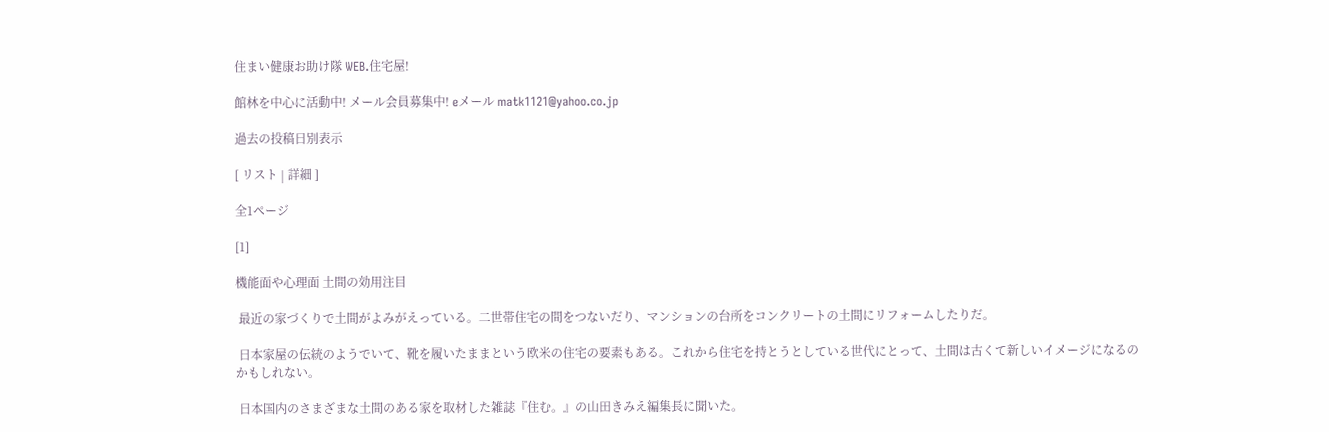住まい健康お助け隊 WEB.住宅屋!

館林を中心に活動中! メール会員募集中! eメール matk1121@yahoo.co.jp

過去の投稿日別表示

[ リスト | 詳細 ]

全1ページ

[1]

機能面や心理面 土間の効用注目

 最近の家づくりで土間がよみがえっている。二世帯住宅の間をつないだり、マンションの台所をコンクリートの土間にリフォームしたりだ。

 日本家屋の伝統のようでいて、靴を履いたままという欧米の住宅の要素もある。これから住宅を持とうとしている世代にとって、土間は古くて新しいイメージになるのかもしれない。

 日本国内のさまざまな土間のある家を取材した雑誌『住む。』の山田きみえ編集長に聞いた。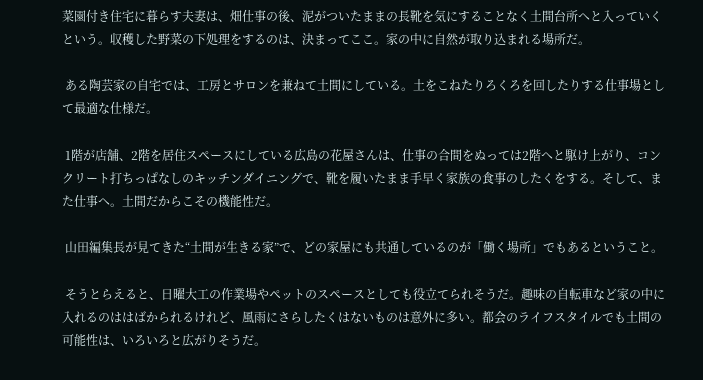菜園付き住宅に暮らす夫妻は、畑仕事の後、泥がついたままの長靴を気にすることなく土間台所へと入っていくという。収穫した野菜の下処理をするのは、決まってここ。家の中に自然が取り込まれる場所だ。

 ある陶芸家の自宅では、工房とサロンを兼ねて土間にしている。土をこねたりろくろを回したりする仕事場として最適な仕様だ。

 1階が店舗、2階を居住スペースにしている広島の花屋さんは、仕事の合間をぬっては2階へと駆け上がり、コンクリート打ちっぱなしのキッチンダイニングで、靴を履いたまま手早く家族の食事のしたくをする。そして、また仕事へ。土間だからこその機能性だ。

 山田編集長が見てきた“土間が生きる家”で、どの家屋にも共通しているのが「働く場所」でもあるということ。

 そうとらえると、日曜大工の作業場やペットのスペースとしても役立てられそうだ。趣味の自転車など家の中に入れるのははばかられるけれど、風雨にさらしたくはないものは意外に多い。都会のライフスタイルでも土間の可能性は、いろいろと広がりそうだ。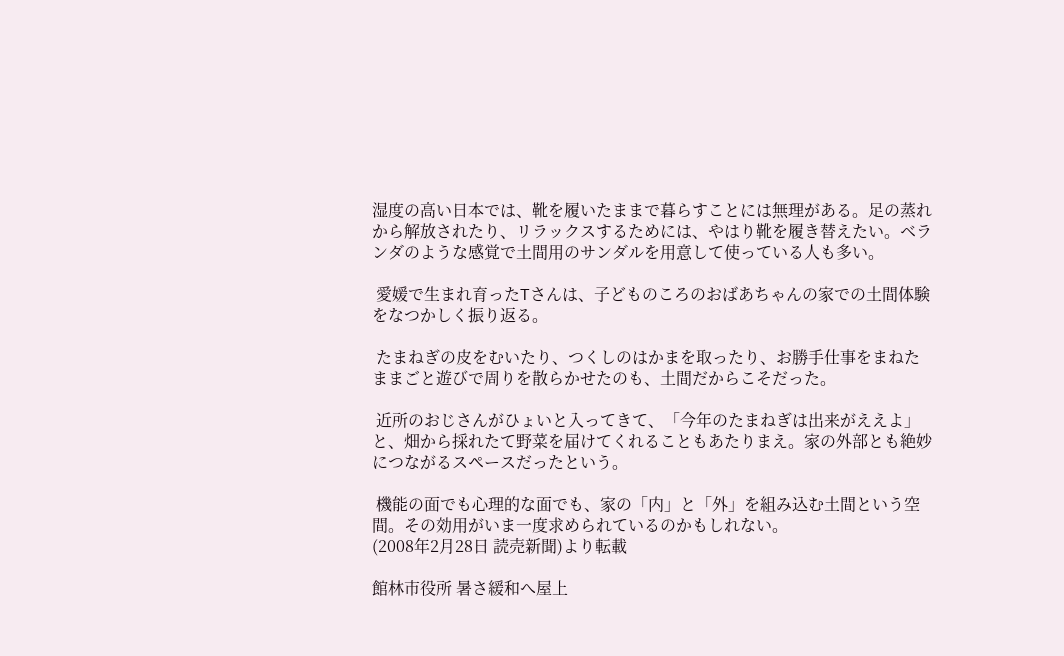湿度の高い日本では、靴を履いたままで暮らすことには無理がある。足の蒸れから解放されたり、リラックスするためには、やはり靴を履き替えたい。ベランダのような感覚で土間用のサンダルを用意して使っている人も多い。

 愛媛で生まれ育ったTさんは、子どものころのおばあちゃんの家での土間体験をなつかしく振り返る。

 たまねぎの皮をむいたり、つくしのはかまを取ったり、お勝手仕事をまねたままごと遊びで周りを散らかせたのも、土間だからこそだった。

 近所のおじさんがひょいと入ってきて、「今年のたまねぎは出来がええよ」と、畑から採れたて野菜を届けてくれることもあたりまえ。家の外部とも絶妙につながるスペースだったという。

 機能の面でも心理的な面でも、家の「内」と「外」を組み込む土間という空間。その効用がいま一度求められているのかもしれない。
(2008年2月28日 読売新聞)より転載

館林市役所 暑さ緩和へ屋上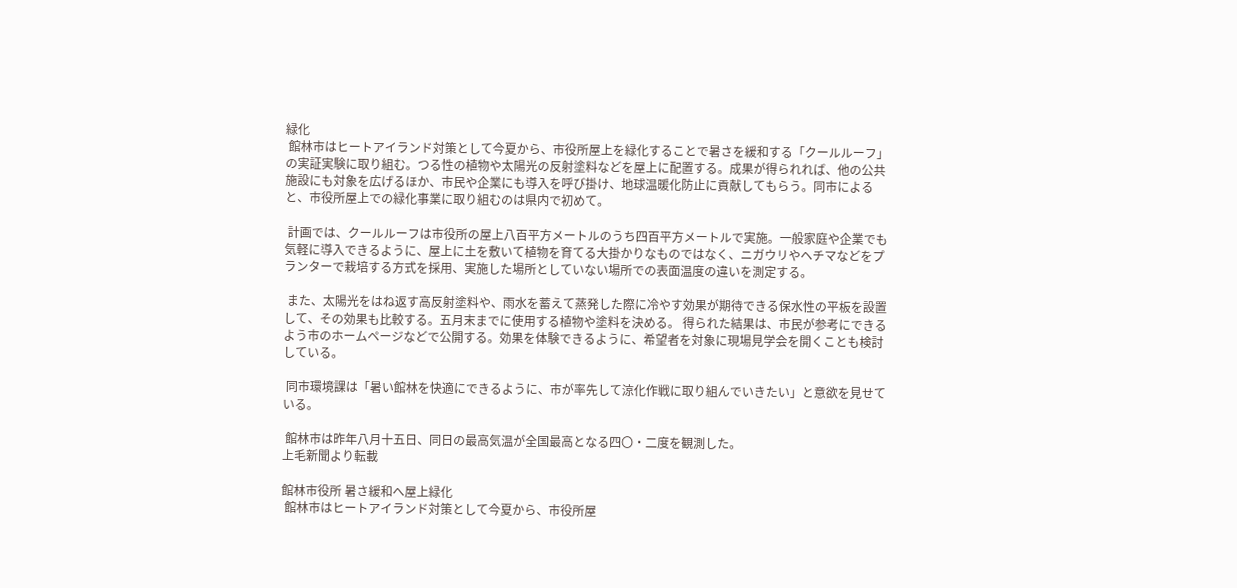緑化
 館林市はヒートアイランド対策として今夏から、市役所屋上を緑化することで暑さを緩和する「クールルーフ」の実証実験に取り組む。つる性の植物や太陽光の反射塗料などを屋上に配置する。成果が得られれば、他の公共施設にも対象を広げるほか、市民や企業にも導入を呼び掛け、地球温暖化防止に貢献してもらう。同市によると、市役所屋上での緑化事業に取り組むのは県内で初めて。

 計画では、クールルーフは市役所の屋上八百平方メートルのうち四百平方メートルで実施。一般家庭や企業でも気軽に導入できるように、屋上に土を敷いて植物を育てる大掛かりなものではなく、ニガウリやヘチマなどをプランターで栽培する方式を採用、実施した場所としていない場所での表面温度の違いを測定する。

 また、太陽光をはね返す高反射塗料や、雨水を蓄えて蒸発した際に冷やす効果が期待できる保水性の平板を設置して、その効果も比較する。五月末までに使用する植物や塗料を決める。 得られた結果は、市民が参考にできるよう市のホームページなどで公開する。効果を体験できるように、希望者を対象に現場見学会を開くことも検討している。

 同市環境課は「暑い館林を快適にできるように、市が率先して涼化作戦に取り組んでいきたい」と意欲を見せている。

 館林市は昨年八月十五日、同日の最高気温が全国最高となる四〇・二度を観測した。
上毛新聞より転載

館林市役所 暑さ緩和へ屋上緑化
 館林市はヒートアイランド対策として今夏から、市役所屋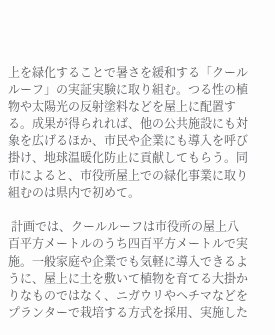上を緑化することで暑さを緩和する「クールルーフ」の実証実験に取り組む。つる性の植物や太陽光の反射塗料などを屋上に配置する。成果が得られれば、他の公共施設にも対象を広げるほか、市民や企業にも導入を呼び掛け、地球温暖化防止に貢献してもらう。同市によると、市役所屋上での緑化事業に取り組むのは県内で初めて。

 計画では、クールルーフは市役所の屋上八百平方メートルのうち四百平方メートルで実施。一般家庭や企業でも気軽に導入できるように、屋上に土を敷いて植物を育てる大掛かりなものではなく、ニガウリやヘチマなどをプランターで栽培する方式を採用、実施した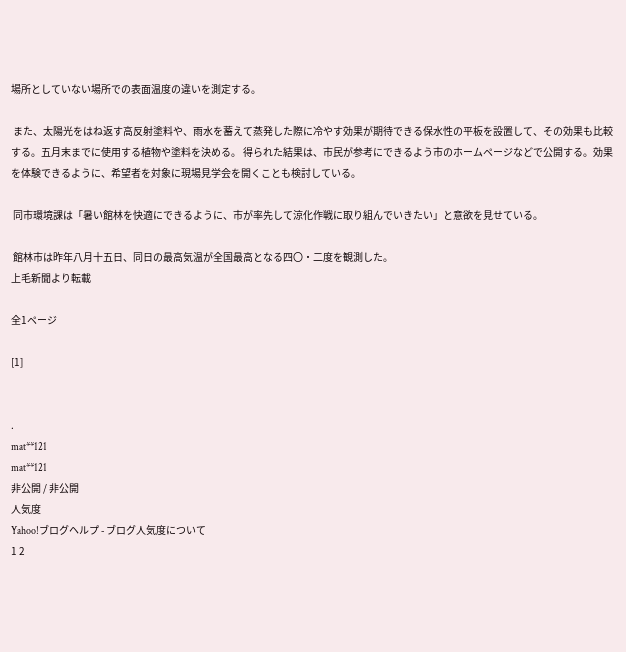場所としていない場所での表面温度の違いを測定する。

 また、太陽光をはね返す高反射塗料や、雨水を蓄えて蒸発した際に冷やす効果が期待できる保水性の平板を設置して、その効果も比較する。五月末までに使用する植物や塗料を決める。 得られた結果は、市民が参考にできるよう市のホームページなどで公開する。効果を体験できるように、希望者を対象に現場見学会を開くことも検討している。

 同市環境課は「暑い館林を快適にできるように、市が率先して涼化作戦に取り組んでいきたい」と意欲を見せている。

 館林市は昨年八月十五日、同日の最高気温が全国最高となる四〇・二度を観測した。
上毛新聞より転載

全1ページ

[1]


.
mat**121
mat**121
非公開 / 非公開
人気度
Yahoo!ブログヘルプ - ブログ人気度について
1 2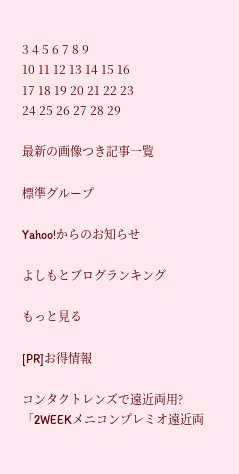3 4 5 6 7 8 9
10 11 12 13 14 15 16
17 18 19 20 21 22 23
24 25 26 27 28 29

最新の画像つき記事一覧

標準グループ

Yahoo!からのお知らせ

よしもとブログランキング

もっと見る

[PR]お得情報

コンタクトレンズで遠近両用?
「2WEEKメニコンプレミオ遠近両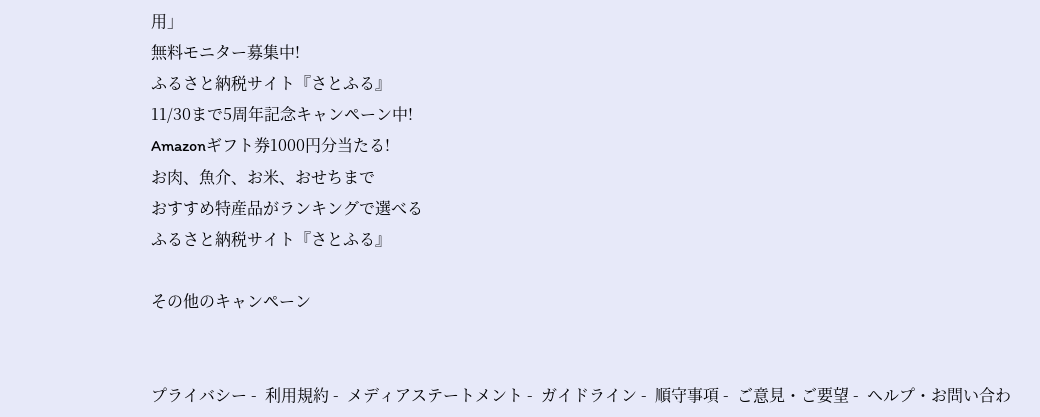用」
無料モニター募集中!
ふるさと納税サイト『さとふる』
11/30まで5周年記念キャンペーン中!
Amazonギフト券1000円分当たる!
お肉、魚介、お米、おせちまで
おすすめ特産品がランキングで選べる
ふるさと納税サイト『さとふる』

その他のキャンペーン


プライバシー -  利用規約 -  メディアステートメント -  ガイドライン -  順守事項 -  ご意見・ご要望 -  ヘルプ・お問い合わ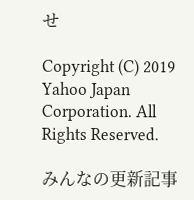せ

Copyright (C) 2019 Yahoo Japan Corporation. All Rights Reserved.

みんなの更新記事